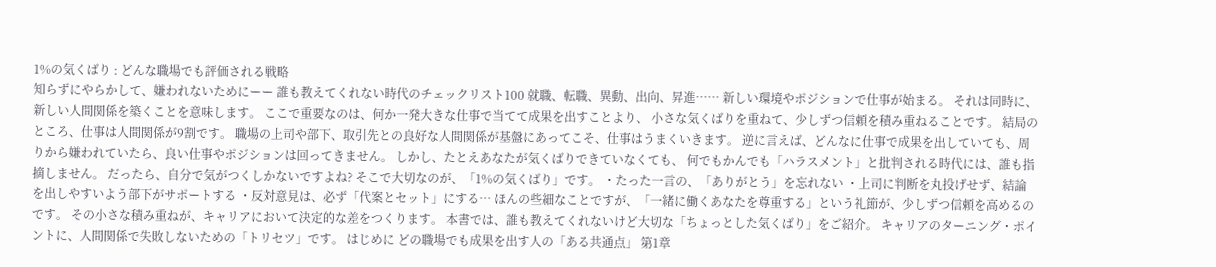1%の気くばり : どんな職場でも評価される戦略
知らずにやらかして、嫌われないためにーー 誰も教えてくれない時代のチェックリスト100 就職、転職、異動、出向、昇進…… 新しい環境やポジションで仕事が始まる。 それは同時に、新しい人間関係を築くことを意味します。 ここで重要なのは、何か一発大きな仕事で当てて成果を出すことより、 小さな気くばりを重ねて、少しずつ信頼を積み重ねることです。 結局のところ、仕事は人間関係が9割です。 職場の上司や部下、取引先との良好な人間関係が基盤にあってこそ、仕事はうまくいきます。 逆に言えば、どんなに仕事で成果を出していても、周りから嫌われていたら、良い仕事やポジションは回ってきません。 しかし、たとえあなたが気くばりできていなくても、 何でもかんでも「ハラスメント」と批判される時代には、誰も指摘しません。 だったら、自分で気がつくしかないですよね? そこで大切なのが、「1%の気くばり」です。 ・たった一言の、「ありがとう」を忘れない ・上司に判断を丸投げせず、結論を出しやすいよう部下がサポートする ・反対意見は、必ず「代案とセット」にする… ほんの些細なことですが、「一緒に働くあなたを尊重する」という礼節が、少しずつ信頼を高めるのです。 その小さな積み重ねが、キャリアにおいて決定的な差をつくります。 本書では、誰も教えてくれないけど大切な「ちょっとした気くばり」をご紹介。 キャリアのターニング・ポイントに、人間関係で失敗しないための「トリセツ」です。 はじめに どの職場でも成果を出す人の「ある共通点」 第1章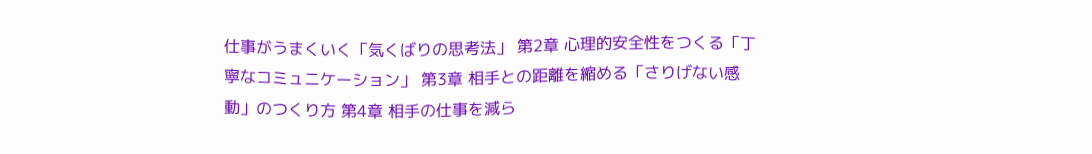仕事がうまくいく「気くばりの思考法」 第2章 心理的安全性をつくる「丁寧なコミュニケーション」 第3章 相手との距離を縮める「さりげない感動」のつくり方 第4章 相手の仕事を減ら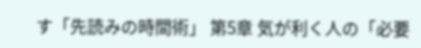す「先読みの時間術」 第5章 気が利く人の「必要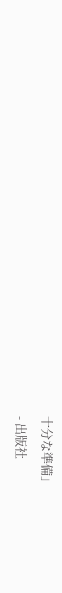十分な準備」
- 出版社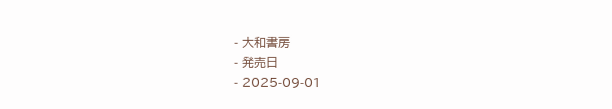- 大和書房
- 発売日
- 2025-09-01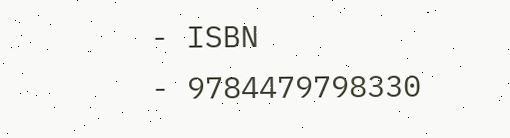- ISBN
- 9784479798330